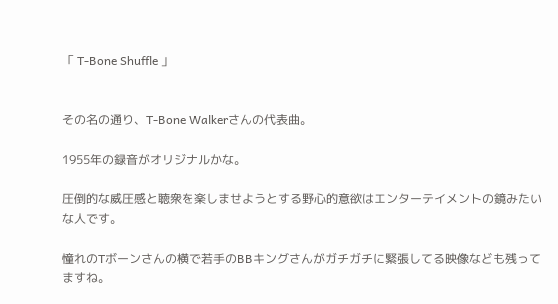「 T-Bone Shuffle 」


その名の通り、T-Bone Walkerさんの代表曲。

1955年の録音がオリジナルかな。

圧倒的な威圧感と聴衆を楽しませようとする野心的意欲はエンターテイメントの鏡みたいな人です。

憧れのTボーンさんの横で若手のBBキングさんがガチガチに緊張してる映像なども残ってますね。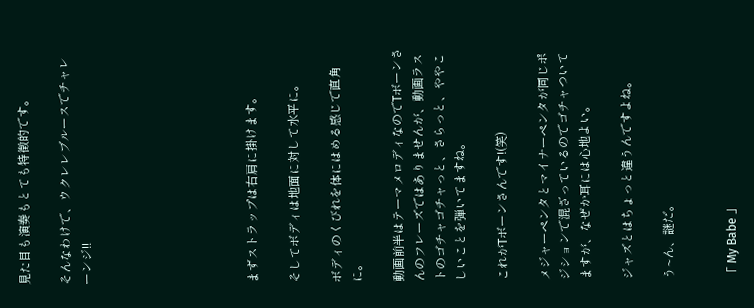見た目も演奏もとても特徴的です。

そんなわけで、ウクレレブルースでチャレーンジ!!







まずストラップは右肩に掛けます。

そしてボディは地面に対して水平に。

ボディのくびれを体にはめる感じで直角に。

動画前半はテーマメロディなのでTボーンさんのフレーズではありませんが、動画ラストのゴチャゴチャっと、さらっと、ややこしいことを弾いてますね。

これがTボーンさんです!(笑)

メジャーペンタとマイナーペンタが同じポジションで混ざっているのでゴチャついてますが、なぜか耳には心地よい。

ジャズとはちょっと違うんですよね。

う~ん、謎だ。


「 My Babe 」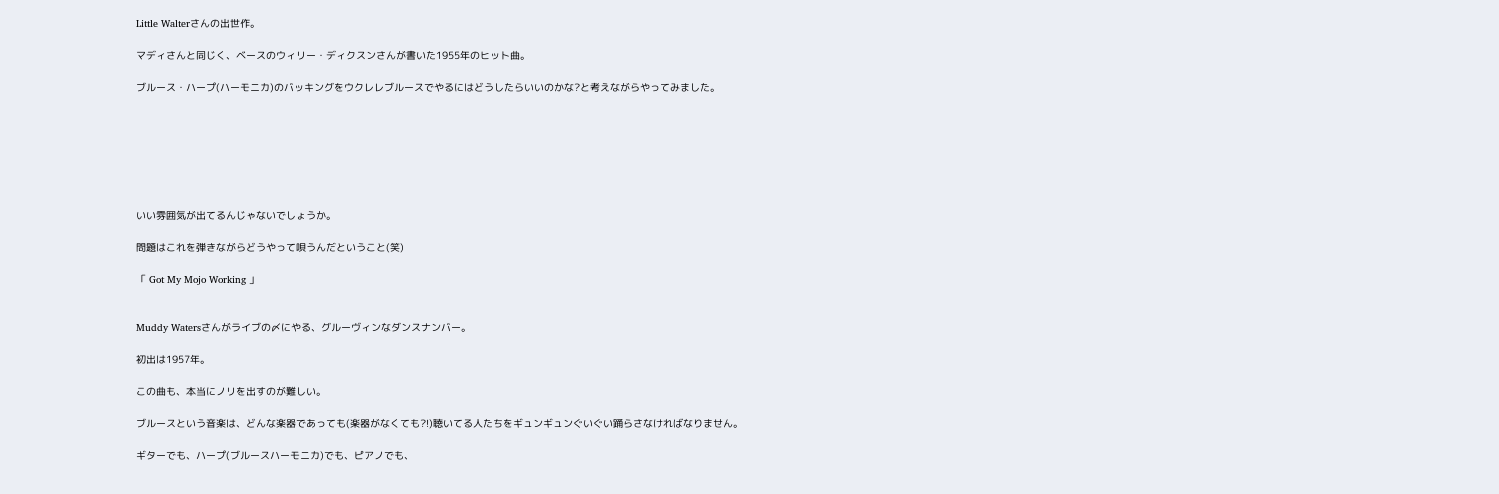Little Walterさんの出世作。

マディさんと同じく、ベースのウィリー・ディクスンさんが書いた1955年のヒット曲。

ブルース・ハープ(ハーモニカ)のバッキングをウクレレブルースでやるにはどうしたらいいのかな?と考えながらやってみました。







いい雰囲気が出てるんじゃないでしょうか。

問題はこれを弾きながらどうやって唄うんだということ(笑)

「 Got My Mojo Working 」


Muddy Watersさんがライブの〆にやる、グルーヴィンなダンスナンバー。

初出は1957年。

この曲も、本当にノリを出すのが難しい。

ブルースという音楽は、どんな楽器であっても(楽器がなくても?!)聴いてる人たちをギュンギュンぐいぐい踊らさなければなりません。

ギターでも、ハープ(ブルースハーモニカ)でも、ピアノでも、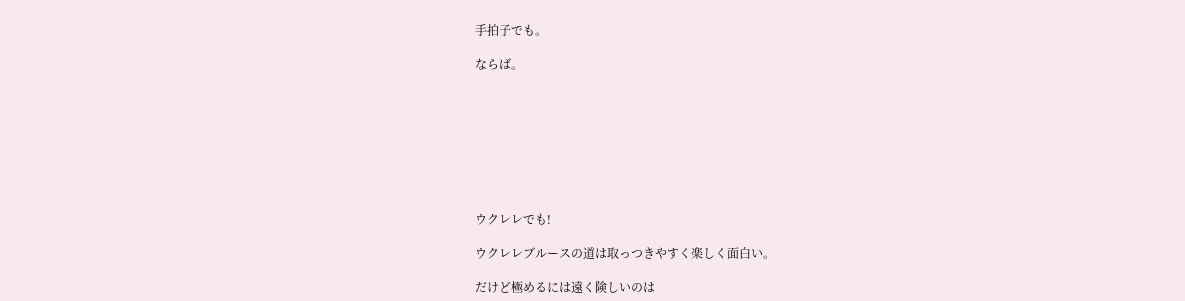手拍子でも。

ならば。








ウクレレでも!

ウクレレブルースの道は取っつきやすく楽しく面白い。

だけど極めるには遠く険しいのは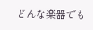どんな楽器でも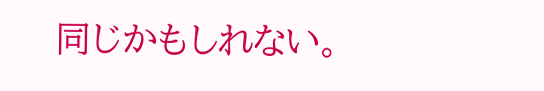同じかもしれない。